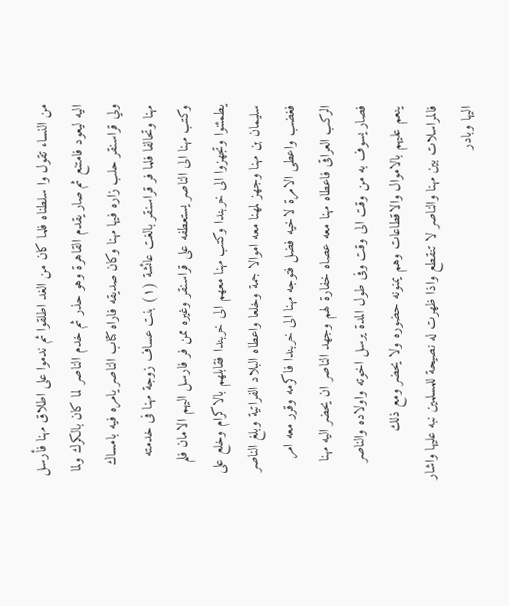من النساء تقول وا سلطناه فلما كان من الغد اطلقوا ثم ندموا على اطلاق مهنا فأرسل اليه ليعود فامتنع ثم صار يقدم القاهرة وهو حذر ثم خدم الناصر لما كان بالكرك ولما ولي قراسنقر حلب زاره فيها مهنا وكان صديقه فاراه كتاب الناصر يامره فيه بامساك مهنا وتحالفا فلما فر قراسنقر بالغت عائشة (١) بنت عساف زوجة مهنا فى خدمته وكتب مهنا الى الناصر يستعطفه على قراسنقر وغيره ممن فر فارسل اليهم الامان فلم يطمئنوا وتجهزوا الى خربندا وكتب مهنا معهم الى خربندا فقابلهم بالاكرام وخلع على سليمان بن مهنا وجهز لمهنا معه اموالا جمة وخلعا واعطاه البلاد الفراتية وبلغ الناصر فغضب واعطى الامرة لاخيه فضل فتوجه مهنا الى خربندا فاكرمه وقرر معه امر الركب العراقى فاعطاه مهنا معه عصاه خفارة لهم وجهد الناصر ان يحضر اليه مهنا فصار يسوف به من وقت الى وقت وفى طول المدة يرسل اخوته واولاده والناصر ينعم عليهم بالاموال والاقطاعات وهم يمنونه حضوره ولا يحضر ومع ذلك فالمراسلات بين مهنا والناصر لا تنقطع واذا ظهرت له نصيحة للمسلمين نبه عليها واشار اليها وبادر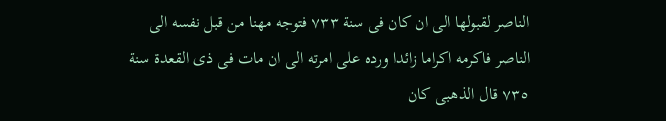الناصر لقبولها الى ان كان فى سنة ٧٣٣ فتوجه مهنا من قبل نفسه الى الناصر فاكرمه اكراما زائدا ورده على امرته الى ان مات فى ذى القعدة سنة ٧٣٥ قال الذهبى كان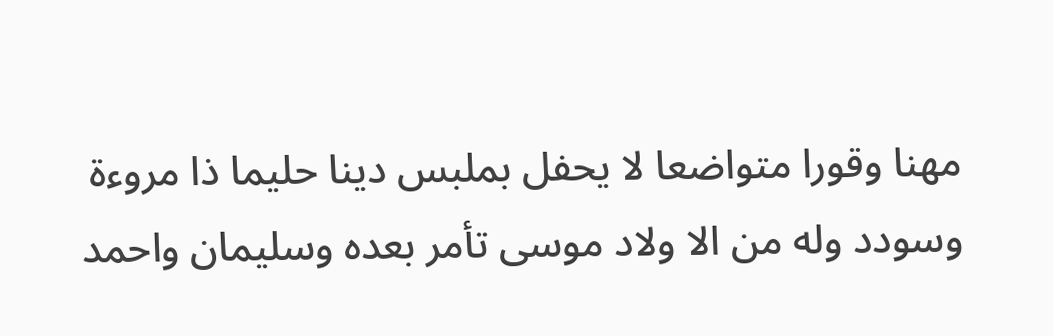مهنا وقورا متواضعا لا يحفل بملبس دينا حليما ذا مروءة وسودد وله من الا ولاد موسى تأمر بعده وسليمان واحمد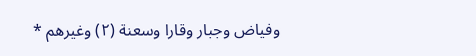وفياض وجبار وقارا وسعنة (٢) وغيرهم *